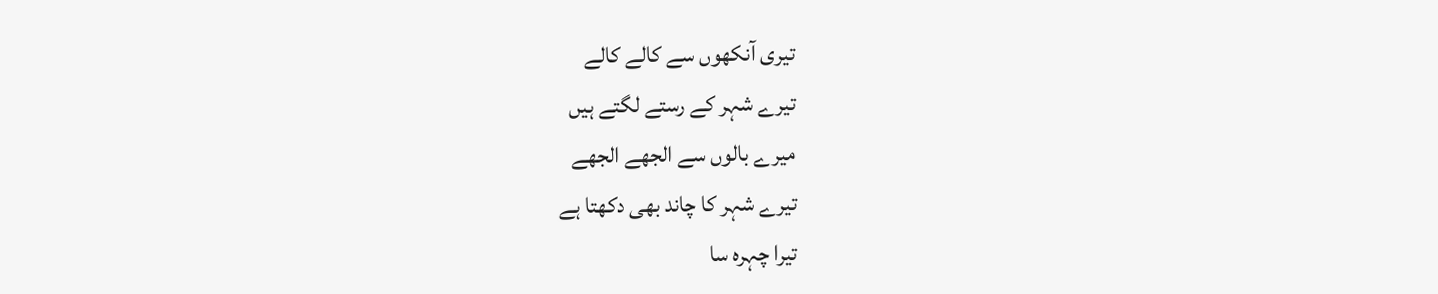تیری آنکھوں سے کالے کالے
تیرے شہر کے رستے لگتے ہیں
میرے بالوں سے الجھے الجھے
تیرے شہر کا چاند بھی دکھتا ہے
تیرا چہرہ سا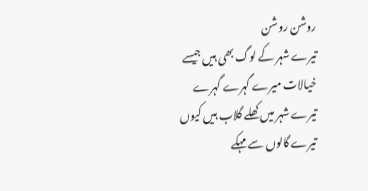روشن روشن
تیرے شہر کے لوگ بھی ہیں جیسے
خیالات میرے گہرے گہرے
تیرے شہر میں کھلے گلاب ہیں کیوں
تیرے گالوں سے مہکے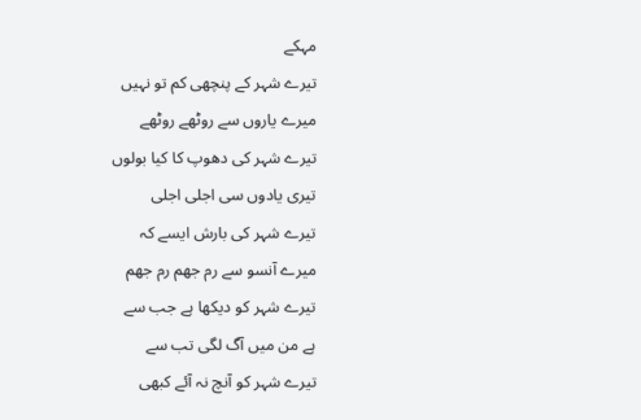مہکے
تیرے شہر کے پنچھی کم تو نہیں
میرے یاروں سے روٹھے روٹھے
تیرے شہر کی دھوپ کا کیا بولوں
تیری یادوں سی اجلی اجلی
تیرے شہر کی بارش ایسے کہ
میرے آنسو سے رم جھم رم جھم
تیرے شہر کو دیکھا ہے جب سے
ہے من میں آگ لگی تب سے
تیرے شہر کو آنچ نہ آئے کبھی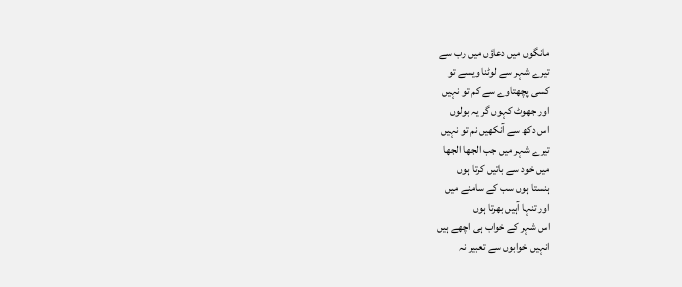مانگوں میں دعاؤں میں رب سے
تیرے شہر سے لوٹنا ویسے تو
کسی پچھتاوے سے کم تو نہیں
اور جھوٹ کہوں گر یہ بولوں
اس دکھ سے آنکھیں نم تو نہیں
تیرے شہر میں جب الجھا الجھا
میں خود سے باتیں کرتا ہوں
ہنستا ہوں سب کے سامنے میں
اور تنہا آہیں بھرتا ہوں
اس شہر کے خواب ہی اچھے ہیں
انہیں خوابوں سے تعبیر نہ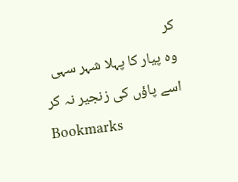کر
وہ پیار کا پہلا شہر سہی
اسے پاؤں کی زنجیر نہ کر
Bookmarks